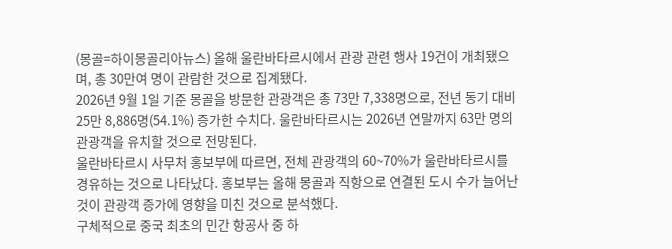(몽골=하이몽골리아뉴스) 올해 울란바타르시에서 관광 관련 행사 19건이 개최됐으며, 총 30만여 명이 관람한 것으로 집계됐다.
2026년 9월 1일 기준 몽골을 방문한 관광객은 총 73만 7,338명으로, 전년 동기 대비 25만 8,886명(54.1%) 증가한 수치다. 울란바타르시는 2026년 연말까지 63만 명의 관광객을 유치할 것으로 전망된다.
울란바타르시 사무처 홍보부에 따르면, 전체 관광객의 60~70%가 울란바타르시를 경유하는 것으로 나타났다. 홍보부는 올해 몽골과 직항으로 연결된 도시 수가 늘어난 것이 관광객 증가에 영향을 미친 것으로 분석했다.
구체적으로 중국 최초의 민간 항공사 중 하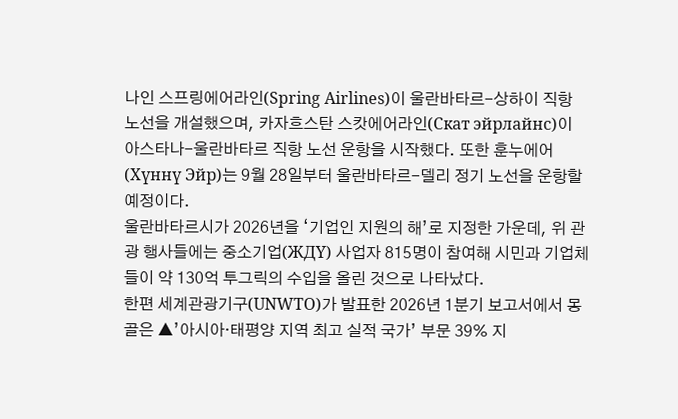나인 스프링에어라인(Spring Airlines)이 울란바타르-상하이 직항 노선을 개설했으며, 카자흐스탄 스캇에어라인(Скат эйрлайнс)이 아스타나-울란바타르 직항 노선 운항을 시작했다. 또한 훈누에어(Хүннү Эйр)는 9월 28일부터 울란바타르-델리 정기 노선을 운항할 예정이다.
울란바타르시가 2026년을 ‘기업인 지원의 해’로 지정한 가운데, 위 관광 행사들에는 중소기업(ЖДҮ) 사업자 815명이 참여해 시민과 기업체들이 약 130억 투그릭의 수입을 올린 것으로 나타났다.
한편 세계관광기구(UNWTO)가 발표한 2026년 1분기 보고서에서 몽골은 ▲’아시아·태평양 지역 최고 실적 국가’ 부문 39% 지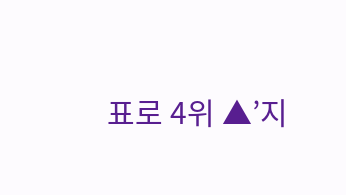표로 4위 ▲’지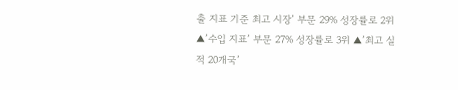출 지표 기준 최고 시장’ 부문 29% 성장률로 2위 ▲’수입 지표’ 부문 27% 성장률로 3위 ▲’최고 실적 20개국’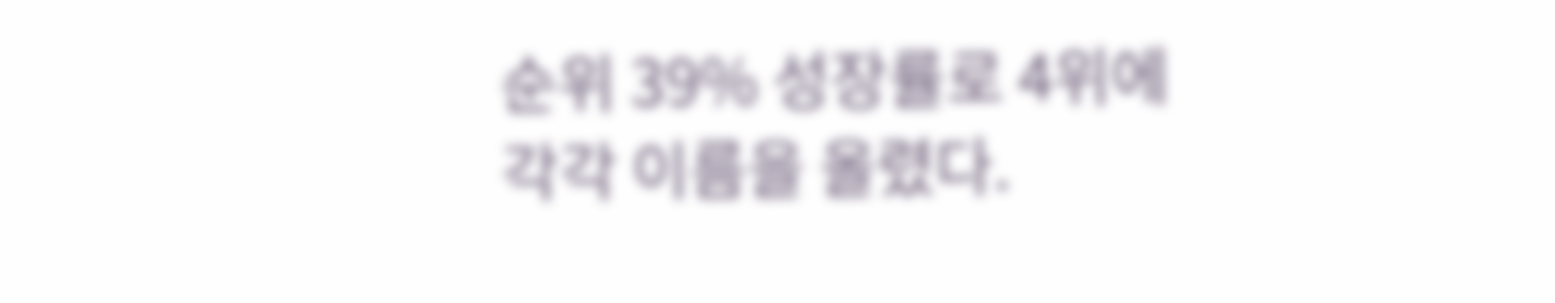순위 39% 성장률로 4위에 각각 이름을 올렸다.